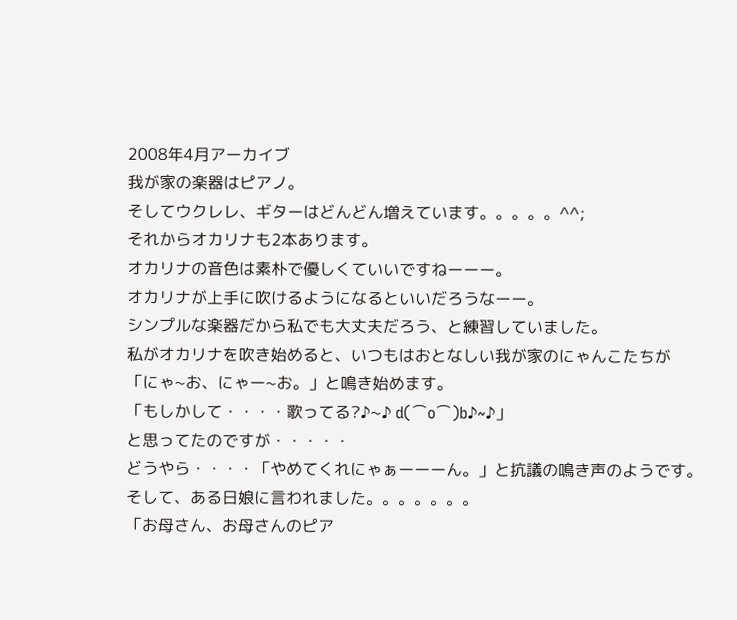2008年4月アーカイブ
我が家の楽器はピアノ。
そしてウクレレ、ギターはどんどん増えています。。。。。^^;
それからオカリナも2本あります。
オカリナの音色は素朴で優しくていいですねーーー。
オカリナが上手に吹けるようになるといいだろうなーー。
シンプルな楽器だから私でも大丈夫だろう、と練習していました。
私がオカリナを吹き始めると、いつもはおとなしい我が家のにゃんこたちが
「にゃ~お、にゃー~お。」と鳴き始めます。
「もしかして・・・・歌ってる?♪~♪ d(⌒o⌒)b♪~♪」
と思ってたのですが・・・・・
どうやら・・・・「やめてくれにゃぁーーーん。」と抗議の鳴き声のようです。
そして、ある日娘に言われました。。。。。。。
「お母さん、お母さんのピア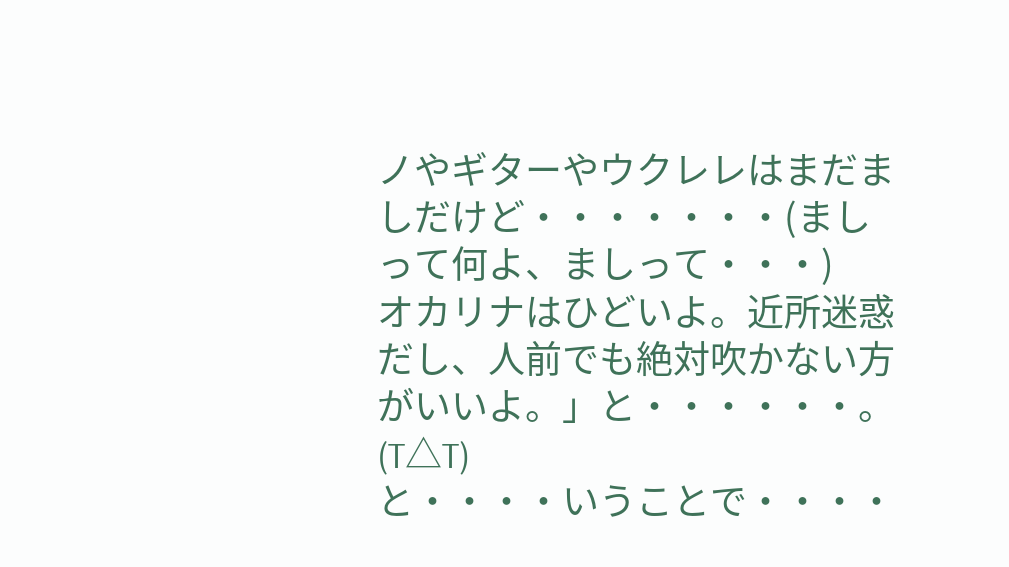ノやギターやウクレレはまだましだけど・・・・・・・(ましって何よ、ましって・・・)
オカリナはひどいよ。近所迷惑だし、人前でも絶対吹かない方がいいよ。」と・・・・・・。
(T△T)
と・・・・いうことで・・・・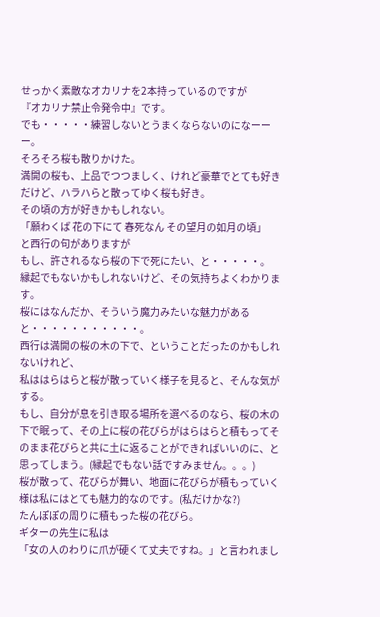せっかく素敵なオカリナを2本持っているのですが
『オカリナ禁止令発令中』です。
でも・・・・・練習しないとうまくならないのになーーー。
そろそろ桜も散りかけた。
満開の桜も、上品でつつましく、けれど豪華でとても好きだけど、ハラハらと散ってゆく桜も好き。
その頃の方が好きかもしれない。
「願わくば 花の下にて 春死なん その望月の如月の頃」
と西行の句がありますが
もし、許されるなら桜の下で死にたい、と・・・・・。
縁起でもないかもしれないけど、その気持ちよくわかります。
桜にはなんだか、そういう魔力みたいな魅力があると・・・・・・・・・・・。
西行は満開の桜の木の下で、ということだったのかもしれないけれど、
私ははらはらと桜が散っていく様子を見ると、そんな気がする。
もし、自分が息を引き取る場所を選べるのなら、桜の木の下で眠って、その上に桜の花びらがはらはらと積もってそのまま花びらと共に土に返ることができればいいのに、と思ってしまう。(縁起でもない話ですみません。。。)
桜が散って、花びらが舞い、地面に花びらが積もっていく様は私にはとても魅力的なのです。(私だけかな?)
たんぽぽの周りに積もった桜の花びら。
ギターの先生に私は
「女の人のわりに爪が硬くて丈夫ですね。」と言われまし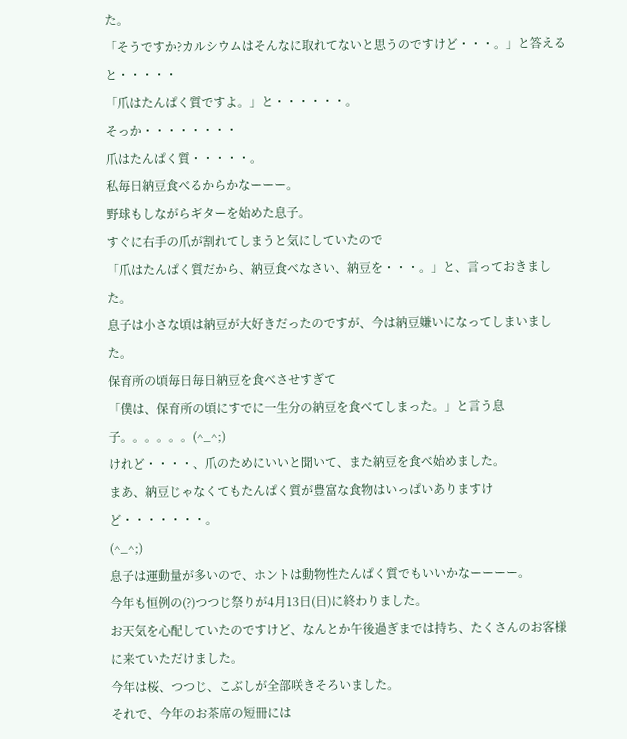た。
「そうですか?カルシウムはそんなに取れてないと思うのですけど・・・。」と答えると・・・・・
「爪はたんぱく質ですよ。」と・・・・・・。
そっか・・・・・・・・
爪はたんぱく質・・・・・。
私毎日納豆食べるからかなーーー。
野球もしながらギターを始めた息子。
すぐに右手の爪が割れてしまうと気にしていたので
「爪はたんぱく質だから、納豆食べなさい、納豆を・・・。」と、言っておきました。
息子は小さな頃は納豆が大好きだったのですが、今は納豆嫌いになってしまいました。
保育所の頃毎日毎日納豆を食べさせすぎて
「僕は、保育所の頃にすでに一生分の納豆を食べてしまった。」と言う息子。。。。。。(^_^;)
けれど・・・・、爪のためにいいと聞いて、また納豆を食べ始めました。
まあ、納豆じゃなくてもたんぱく質が豊富な食物はいっぱいありますけど・・・・・・・。
(^_^;)
息子は運動量が多いので、ホントは動物性たんぱく質でもいいかなーーーー。
今年も恒例の(?)つつじ祭りが4月13日(日)に終わりました。
お天気を心配していたのですけど、なんとか午後過ぎまでは持ち、たくさんのお客様に来ていただけました。
今年は桜、つつじ、こぶしが全部咲きそろいました。
それで、今年のお茶席の短冊には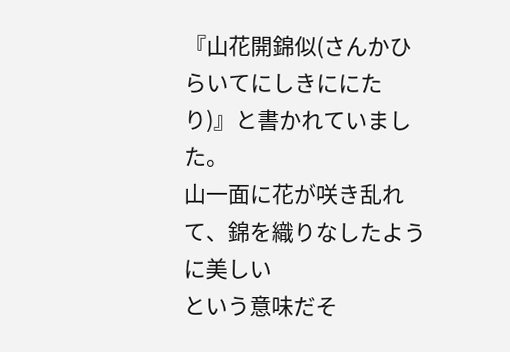『山花開錦似(さんかひらいてにしきににたり)』と書かれていました。
山一面に花が咲き乱れて、錦を織りなしたように美しい
という意味だそ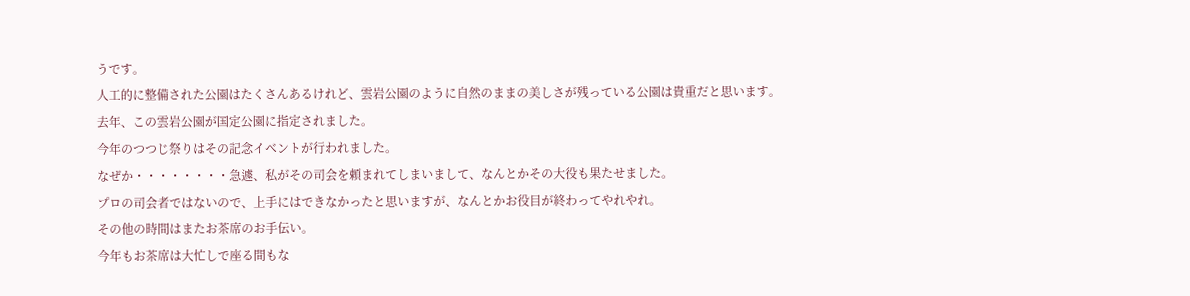うです。
人工的に整備された公園はたくさんあるけれど、雲岩公園のように自然のままの美しさが残っている公園は貴重だと思います。
去年、この雲岩公園が国定公園に指定されました。
今年のつつじ祭りはその記念イベントが行われました。
なぜか・・・・・・・・急遽、私がその司会を頼まれてしまいまして、なんとかその大役も果たせました。
プロの司会者ではないので、上手にはできなかったと思いますが、なんとかお役目が終わってやれやれ。
その他の時間はまたお茶席のお手伝い。
今年もお茶席は大忙しで座る間もな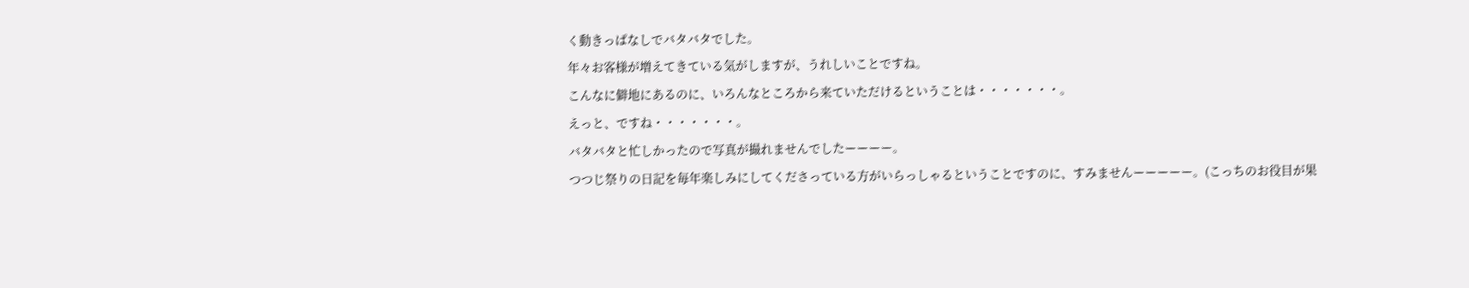く動きっぱなしでバタバタでした。
年々お客様が増えてきている気がしますが、うれしいことですね。
こんなに僻地にあるのに、いろんなところから来ていただけるということは・・・・・・・。
えっと、ですね・・・・・・・。
バタバタと忙しかったので写真が撮れませんでしたーーーー。
つつじ祭りの日記を毎年楽しみにしてくださっている方がいらっしゃるということですのに、すみませんーーーーー。(こっちのお役目が果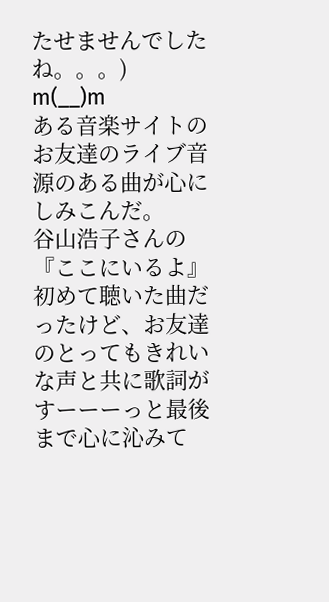たせませんでしたね。。。)
m(__)m
ある音楽サイトのお友達のライブ音源のある曲が心にしみこんだ。
谷山浩子さんの『ここにいるよ』
初めて聴いた曲だったけど、お友達のとってもきれいな声と共に歌詞がすーーーっと最後まで心に沁みて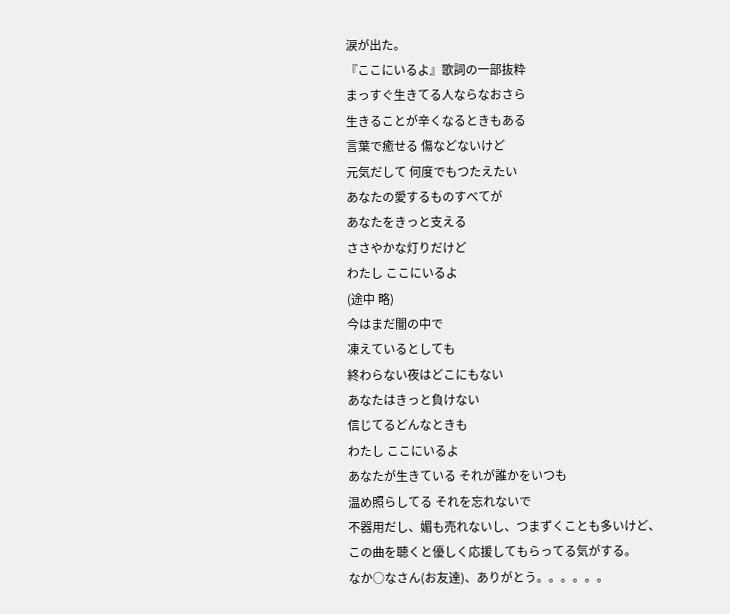涙が出た。
『ここにいるよ』歌詞の一部抜粋
まっすぐ生きてる人ならなおさら
生きることが辛くなるときもある
言葉で癒せる 傷などないけど
元気だして 何度でもつたえたい
あなたの愛するものすべてが
あなたをきっと支える
ささやかな灯りだけど
わたし ここにいるよ
(途中 略)
今はまだ闇の中で
凍えているとしても
終わらない夜はどこにもない
あなたはきっと負けない
信じてるどんなときも
わたし ここにいるよ
あなたが生きている それが誰かをいつも
温め照らしてる それを忘れないで
不器用だし、媚も売れないし、つまずくことも多いけど、
この曲を聴くと優しく応援してもらってる気がする。
なか○なさん(お友達)、ありがとう。。。。。。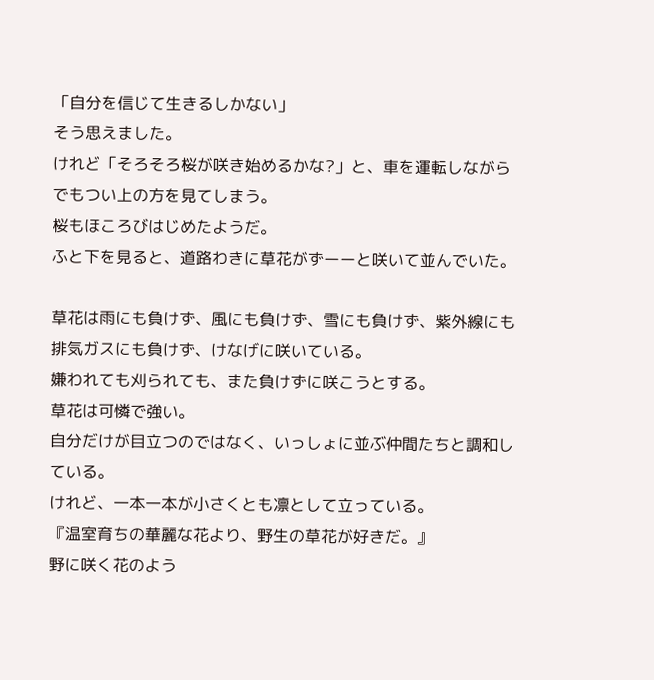「自分を信じて生きるしかない」
そう思えました。
けれど「そろそろ桜が咲き始めるかな?」と、車を運転しながらでもつい上の方を見てしまう。
桜もほころびはじめたようだ。
ふと下を見ると、道路わきに草花がずーーと咲いて並んでいた。

草花は雨にも負けず、風にも負けず、雪にも負けず、紫外線にも排気ガスにも負けず、けなげに咲いている。
嫌われても刈られても、また負けずに咲こうとする。
草花は可憐で強い。
自分だけが目立つのではなく、いっしょに並ぶ仲間たちと調和している。
けれど、一本一本が小さくとも凛として立っている。
『温室育ちの華麗な花より、野生の草花が好きだ。』
野に咲く花のよう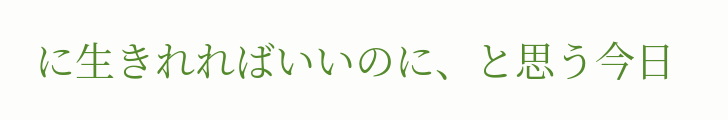に生きれればいいのに、と思う今日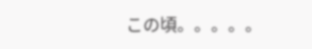この頃。。。。。